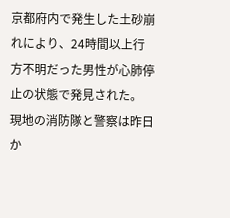京都府内で発生した土砂崩れにより、24時間以上行方不明だった男性が心肺停止の状態で発見された。
現地の消防隊と警察は昨日か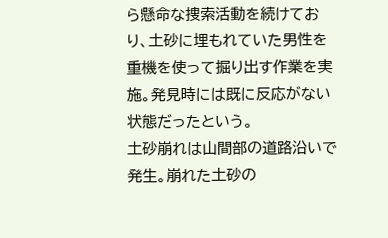ら懸命な捜索活動を続けており、土砂に埋もれていた男性を重機を使って掘り出す作業を実施。発見時には既に反応がない状態だったという。
土砂崩れは山間部の道路沿いで発生。崩れた土砂の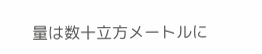量は数十立方メートルに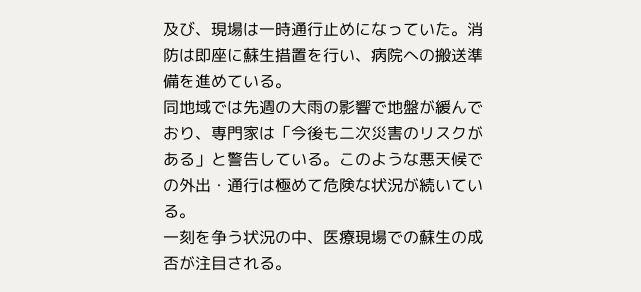及び、現場は一時通行止めになっていた。消防は即座に蘇生措置を行い、病院への搬送準備を進めている。
同地域では先週の大雨の影響で地盤が緩んでおり、専門家は「今後も二次災害のリスクがある」と警告している。このような悪天候での外出・通行は極めて危険な状況が続いている。
一刻を争う状況の中、医療現場での蘇生の成否が注目される。